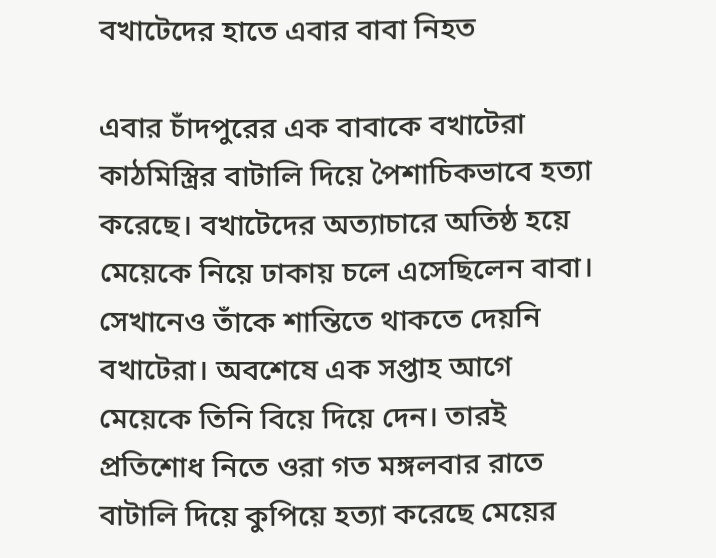বখাটেদের হাতে এবার বাবা নিহত

এবার চাঁদপুরের এক বাবাকে বখাটেরা কাঠমিস্ত্রির বাটালি দিয়ে পৈশাচিকভাবে হত্যা করেছে। বখাটেদের অত্যাচারে অতিষ্ঠ হয়ে মেয়েকে নিয়ে ঢাকায় চলে এসেছিলেন বাবা। সেখানেও তাঁকে শান্তিতে থাকতে দেয়নি বখাটেরা। অবশেষে এক সপ্তাহ আগে মেয়েকে তিনি বিয়ে দিয়ে দেন। তারই প্রতিশোধ নিতে ওরা গত মঙ্গলবার রাতে বাটালি দিয়ে কুপিয়ে হত্যা করেছে মেয়ের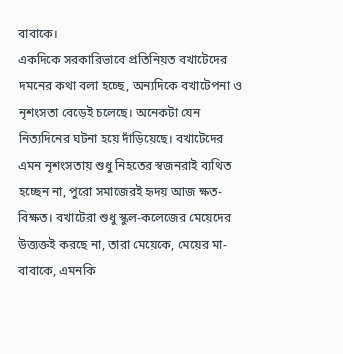বাবাকে।
একদিকে সরকারিভাবে প্রতিনিয়ত বখাটেদের দমনের কথা বলা হচ্ছে, অন্যদিকে বখাটেপনা ও নৃশংসতা বেড়েই চলেছে। অনেকটা যেন নিত্যদিনের ঘটনা হয়ে দাঁড়িয়েছে। বখাটেদের এমন নৃশংসতায় শুধু নিহতের স্বজনরাই ব্যথিত হচ্ছেন না, পুরো সমাজেরই হৃদয় আজ ক্ষত-বিক্ষত। বখাটেরা শুধু স্কুল-কলেজের মেয়েদের উত্ত্যক্তই করছে না, তারা মেয়েকে, মেয়ের মা-বাবাকে, এমনকি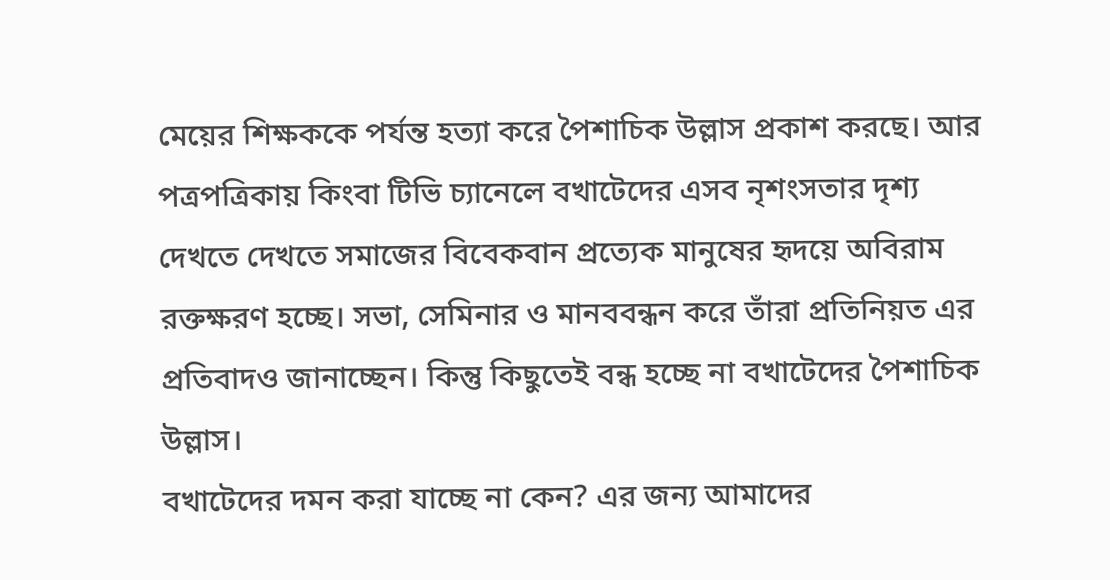মেয়ের শিক্ষককে পর্যন্ত হত্যা করে পৈশাচিক উল্লাস প্রকাশ করছে। আর পত্রপত্রিকায় কিংবা টিভি চ্যানেলে বখাটেদের এসব নৃশংসতার দৃশ্য দেখতে দেখতে সমাজের বিবেকবান প্রত্যেক মানুষের হৃদয়ে অবিরাম রক্তক্ষরণ হচ্ছে। সভা, সেমিনার ও মানববন্ধন করে তাঁরা প্রতিনিয়ত এর প্রতিবাদও জানাচ্ছেন। কিন্তু কিছুতেই বন্ধ হচ্ছে না বখাটেদের পৈশাচিক উল্লাস।
বখাটেদের দমন করা যাচ্ছে না কেন? এর জন্য আমাদের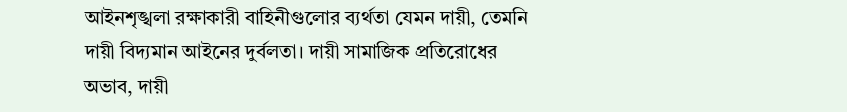আইনশৃঙ্খলা রক্ষাকারী বাহিনীগুলোর ব্যর্থতা যেমন দায়ী, তেমনি দায়ী বিদ্যমান আইনের দুর্বলতা। দায়ী সামাজিক প্রতিরোধের অভাব, দায়ী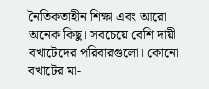নৈতিকতাহীন শিক্ষা এবং আরো অনেক কিছু। সবচেয়ে বেশি দায়ী বখাটেদের পরিবারগুলো। কোনো বখাটের মা-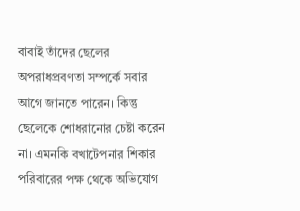বাবাই তাঁদের ছেলের অপরাধপ্রবণতা সম্পর্কে সবার আগে জানতে পারেন। কিন্তু ছেলেকে শোধরানোর চেষ্টা করেন না। এমনকি বখাটেপনার শিকার পরিবারের পক্ষ থেকে অভিযোগ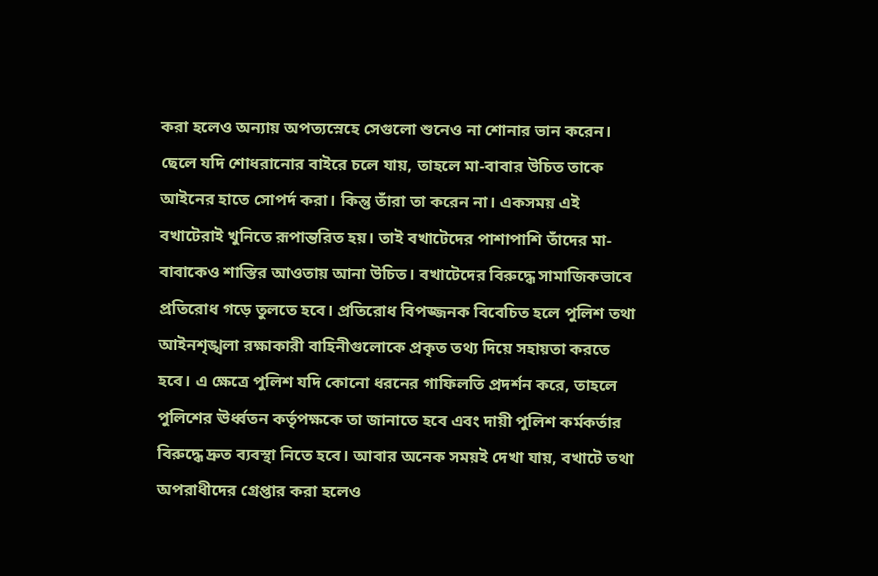করা হলেও অন্যায় অপত্যস্নেহে সেগুলো শুনেও না শোনার ভান করেন। ছেলে যদি শোধরানোর বাইরে চলে যায়, তাহলে মা-বাবার উচিত তাকে আইনের হাতে সোপর্দ করা। কিন্তু তাঁরা তা করেন না। একসময় এই বখাটেরাই খুনিতে রূপান্তরিত হয়। তাই বখাটেদের পাশাপাশি তাঁদের মা-বাবাকেও শাস্তির আওতায় আনা উচিত। বখাটেদের বিরুদ্ধে সামাজিকভাবে প্রতিরোধ গড়ে তুলতে হবে। প্রতিরোধ বিপজ্জনক বিবেচিত হলে পুলিশ তথা আইনশৃঙ্খলা রক্ষাকারী বাহিনীগুলোকে প্রকৃত তথ্য দিয়ে সহায়তা করতে হবে। এ ক্ষেত্রে পুলিশ যদি কোনো ধরনের গাফিলতি প্রদর্শন করে, তাহলে পুলিশের ঊর্ধ্বতন কর্তৃপক্ষকে তা জানাতে হবে এবং দায়ী পুলিশ কর্মকর্তার বিরুদ্ধে দ্রুত ব্যবস্থা নিতে হবে। আবার অনেক সময়ই দেখা যায়, বখাটে তথা অপরাধীদের গ্রেপ্তার করা হলেও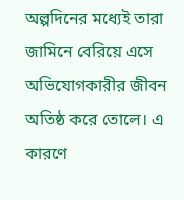অল্পদিনের মধ্যেই তারা জামিনে বেরিয়ে এসে অভিযোগকারীর জীবন অতিষ্ঠ করে তোলে। এ কারণে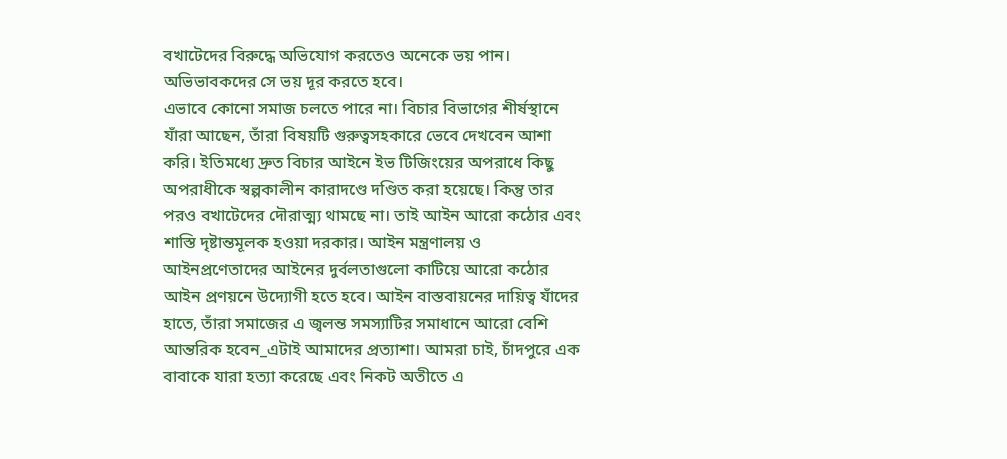বখাটেদের বিরুদ্ধে অভিযোগ করতেও অনেকে ভয় পান। অভিভাবকদের সে ভয় দূর করতে হবে।
এভাবে কোনো সমাজ চলতে পারে না। বিচার বিভাগের শীর্ষস্থানে যাঁরা আছেন, তাঁরা বিষয়টি গুরুত্বসহকারে ভেবে দেখবেন আশা করি। ইতিমধ্যে দ্রুত বিচার আইনে ইভ টিজিংয়ের অপরাধে কিছু অপরাধীকে স্বল্পকালীন কারাদণ্ডে দণ্ডিত করা হয়েছে। কিন্তু তার পরও বখাটেদের দৌরাত্ম্য থামছে না। তাই আইন আরো কঠোর এবং শাস্তি দৃষ্টান্তমূলক হওয়া দরকার। আইন মন্ত্রণালয় ও আইনপ্রণেতাদের আইনের দুর্বলতাগুলো কাটিয়ে আরো কঠোর আইন প্রণয়নে উদ্যোগী হতে হবে। আইন বাস্তবায়নের দায়িত্ব যাঁদের হাতে, তাঁরা সমাজের এ জ্বলন্ত সমস্যাটির সমাধানে আরো বেশি আন্তরিক হবেন_এটাই আমাদের প্রত্যাশা। আমরা চাই, চাঁদপুরে এক বাবাকে যারা হত্যা করেছে এবং নিকট অতীতে এ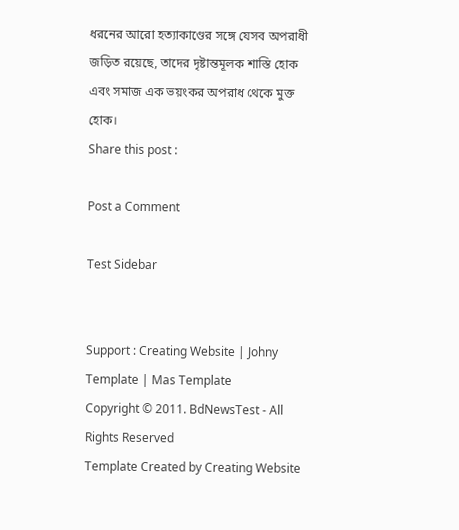ধরনের আরো হত্যাকাণ্ডের সঙ্গে যেসব অপরাধী জড়িত রয়েছে, তাদের দৃষ্টান্তমূলক শাস্তি হোক এবং সমাজ এক ভয়ংকর অপরাধ থেকে মুক্ত হোক।
Share this post :

Post a Comment

Test Sidebar


Support : Creating Website | Johny Template | Mas Template
Copyright © 2011. BdNewsTest - All Rights Reserved
Template Created by Creating Website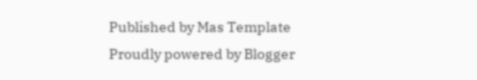Published by Mas Template
Proudly powered by Blogger